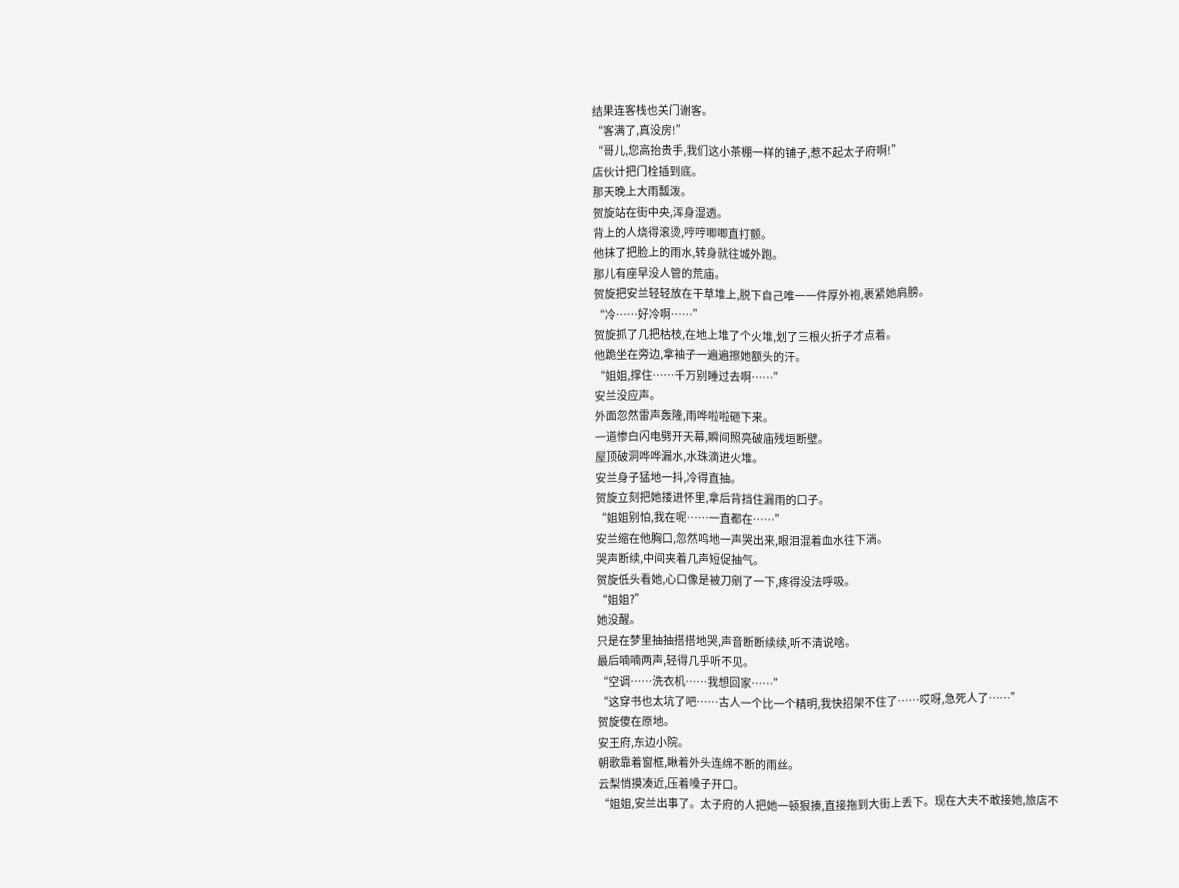结果连客栈也关门谢客。
“客满了,真没房!”
“哥儿,您高抬贵手,我们这小茶棚一样的铺子,惹不起太子府啊!”
店伙计把门栓插到底。
那天晚上大雨瓢泼。
贺旋站在街中央,浑身湿透。
背上的人烧得滚烫,哼哼唧唧直打颤。
他抹了把脸上的雨水,转身就往城外跑。
那儿有座早没人管的荒庙。
贺旋把安兰轻轻放在干草堆上,脱下自己唯一一件厚外袍,裹紧她肩膀。
“冷……好冷啊……”
贺旋抓了几把枯枝,在地上堆了个火堆,划了三根火折子才点着。
他跪坐在旁边,拿袖子一遍遍擦她额头的汗。
“姐姐,撑住……千万别睡过去啊……”
安兰没应声。
外面忽然雷声轰隆,雨哗啦啦砸下来。
一道惨白闪电劈开天幕,瞬间照亮破庙残垣断壁。
屋顶破洞哗哗漏水,水珠滴进火堆。
安兰身子猛地一抖,冷得直抽。
贺旋立刻把她搂进怀里,拿后背挡住漏雨的口子。
“姐姐别怕,我在呢……一直都在……”
安兰缩在他胸口,忽然呜地一声哭出来,眼泪混着血水往下淌。
哭声断续,中间夹着几声短促抽气。
贺旋低头看她,心口像是被刀剜了一下,疼得没法呼吸。
“姐姐?”
她没醒。
只是在梦里抽抽搭搭地哭,声音断断续续,听不清说啥。
最后喃喃两声,轻得几乎听不见。
“空调……洗衣机……我想回家……”
“这穿书也太坑了吧……古人一个比一个精明,我快招架不住了……哎呀,急死人了……”
贺旋傻在原地。
安王府,东边小院。
朝歌靠着窗框,瞅着外头连绵不断的雨丝。
云梨悄摸凑近,压着嗓子开口。
“姐姐,安兰出事了。太子府的人把她一顿狠揍,直接拖到大街上丢下。现在大夫不敢接她,旅店不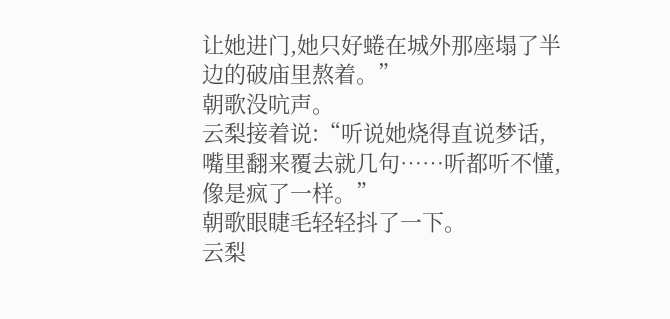让她进门,她只好蜷在城外那座塌了半边的破庙里熬着。”
朝歌没吭声。
云梨接着说:“听说她烧得直说梦话,嘴里翻来覆去就几句……听都听不懂,像是疯了一样。”
朝歌眼睫毛轻轻抖了一下。
云梨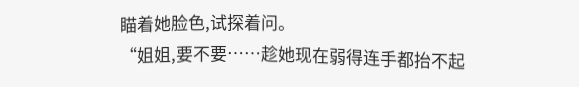瞄着她脸色,试探着问。
“姐姐,要不要……趁她现在弱得连手都抬不起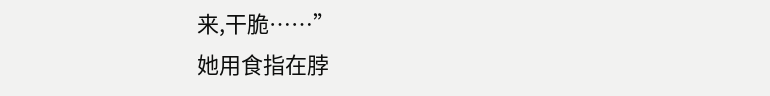来,干脆……”
她用食指在脖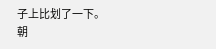子上比划了一下。
朝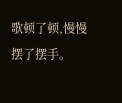歌顿了顿,慢慢摆了摆手。